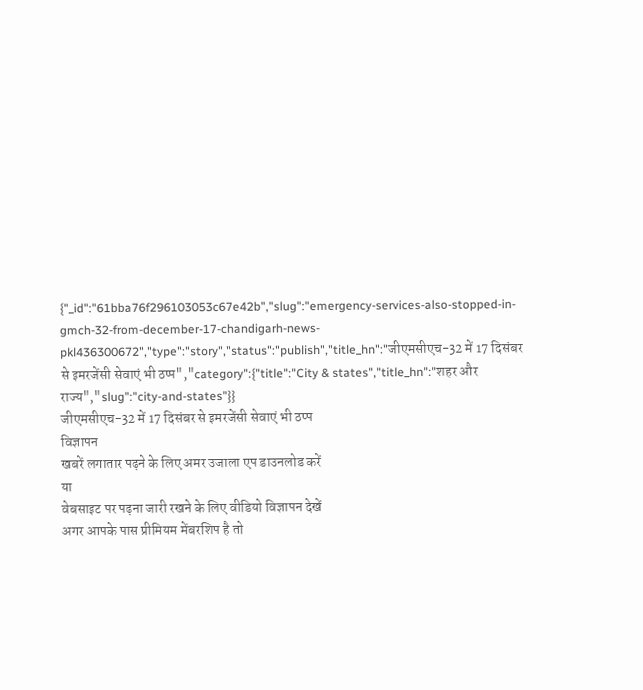{"_id":"61bba76f296103053c67e42b","slug":"emergency-services-also-stopped-in-gmch-32-from-december-17-chandigarh-news-pkl436300672","type":"story","status":"publish","title_hn":"जीएमसीएच-32 में 17 दिसंबर से इमरजेंसी सेवाएं भी ठप्प","category":{"title":"City & states","title_hn":"शहर और राज्य","slug":"city-and-states"}}
जीएमसीएच-32 में 17 दिसंबर से इमरजेंसी सेवाएं भी ठप्प
विज्ञापन
खबरें लगातार पढ़ने के लिए अमर उजाला एप डाउनलोड करें
या
वेबसाइट पर पढ़ना जारी रखने के लिए वीडियो विज्ञापन देखें
अगर आपके पास प्रीमियम मेंबरशिप है तो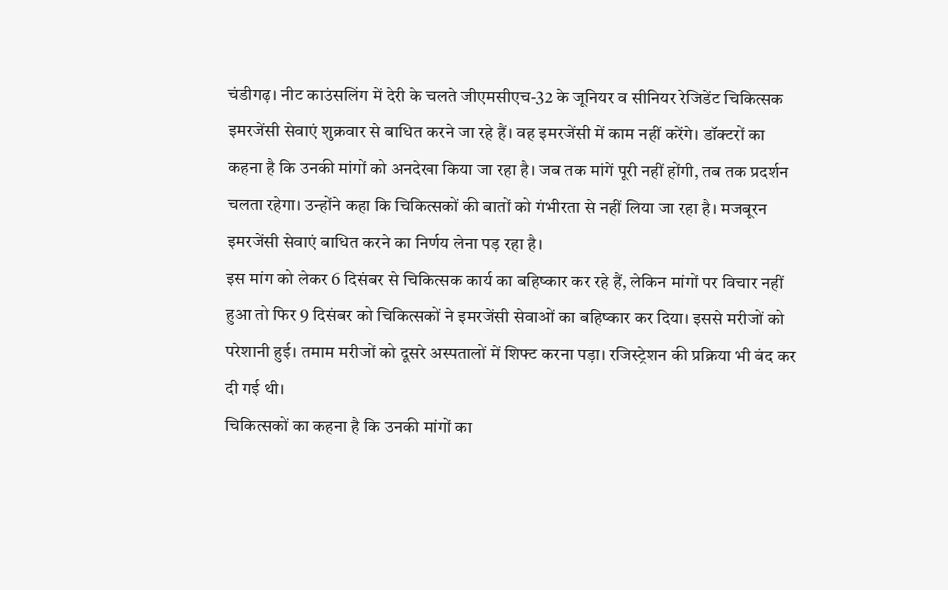चंडीगढ़। नीट काउंसलिंग में देरी के चलते जीएमसीएच-32 के जूनियर व सीनियर रेजिडेंट चिकित्सक इमरजेंसी सेवाएं शुक्रवार से बाधित करने जा रहे हैं। वह इमरजेंसी में काम नहीं करेंगे। डॉक्टरों का कहना है कि उनकी मांगों को अनदेखा किया जा रहा है। जब तक मांगें पूरी नहीं होंगी, तब तक प्रदर्शन चलता रहेगा। उन्होंने कहा कि चिकित्सकों की बातों को गंभीरता से नहीं लिया जा रहा है। मजबूरन इमरजेंसी सेवाएं बाधित करने का निर्णय लेना पड़ रहा है।
इस मांग को लेकर 6 दिसंबर से चिकित्सक कार्य का बहिष्कार कर रहे हैं, लेकिन मांगों पर विचार नहीं हुआ तो फिर 9 दिसंबर को चिकित्सकों ने इमरजेंसी सेवाओं का बहिष्कार कर दिया। इससे मरीजों को परेशानी हुई। तमाम मरीजों को दूसरे अस्पतालों में शिफ्ट करना पड़ा। रजिस्ट्रेशन की प्रक्रिया भी बंद कर दी गई थी।
चिकित्सकों का कहना है कि उनकी मांगों का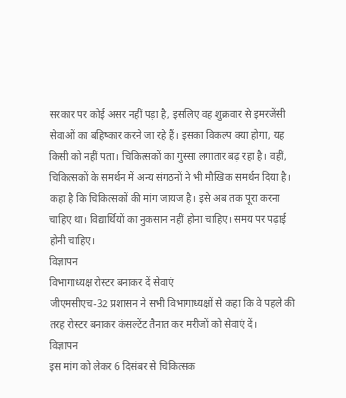सरकार पर कोई असर नहीं पड़ा है, इसलिए वह शुक्रवार से इमरजेंसी सेवाओं का बहिष्कार करने जा रहे हैं। इसका विकल्प क्या होगा, यह किसी को नहीं पता। चिकित्सकों का गुस्सा लगातार बढ़ रहा है। वहीं, चिकित्सकों के समर्थन में अन्य संगठनों ने भी मौखिक समर्थन दिया है। कहा है कि चिकित्सकों की मांग जायज है। इसे अब तक पूरा करना चाहिए था। विद्यार्थियों का नुकसान नहीं होना चाहिए। समय पर पढ़ाई होनी चाहिए।
विज्ञापन
विभागाध्यक्ष रोस्टर बनाकर दें सेवाएं
जीएमसीएच-32 प्रशासन ने सभी विभागाध्यक्षों से कहा कि वे पहले की तरह रोस्टर बनाकर कंसल्टेंट तैनात कर मरीजों को सेवाएं दें।
विज्ञापन
इस मांग को लेकर 6 दिसंबर से चिकित्सक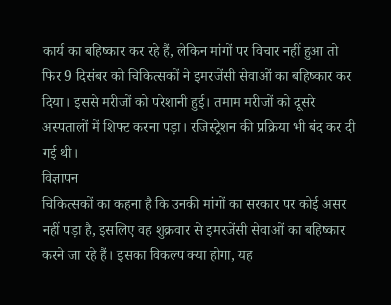कार्य का बहिष्कार कर रहे हैं, लेकिन मांगों पर विचार नहीं हुआ तो फिर 9 दिसंबर को चिकित्सकों ने इमरजेंसी सेवाओं का बहिष्कार कर दिया। इससे मरीजों को परेशानी हुई। तमाम मरीजों को दूसरे अस्पतालों में शिफ्ट करना पड़ा। रजिस्ट्रेशन की प्रक्रिया भी बंद कर दी गई थी।
विज्ञापन
चिकित्सकों का कहना है कि उनकी मांगों का सरकार पर कोई असर नहीं पड़ा है, इसलिए वह शुक्रवार से इमरजेंसी सेवाओं का बहिष्कार करने जा रहे हैं। इसका विकल्प क्या होगा, यह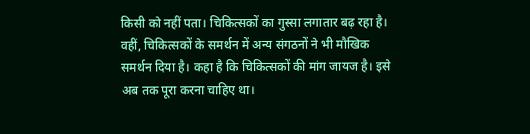किसी को नहीं पता। चिकित्सकों का गुस्सा लगातार बढ़ रहा है। वहीं, चिकित्सकों के समर्थन में अन्य संगठनों ने भी मौखिक समर्थन दिया है। कहा है कि चिकित्सकों की मांग जायज है। इसे अब तक पूरा करना चाहिए था।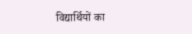विद्यार्थियों का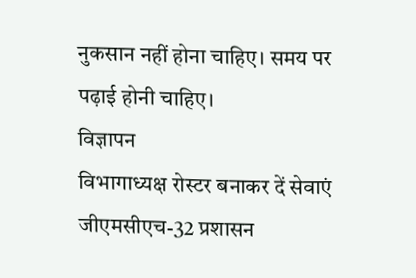नुकसान नहीं होना चाहिए। समय पर पढ़ाई होनी चाहिए।
विज्ञापन
विभागाध्यक्ष रोस्टर बनाकर दें सेवाएं
जीएमसीएच-32 प्रशासन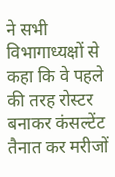ने सभी विभागाध्यक्षों से कहा कि वे पहले की तरह रोस्टर बनाकर कंसल्टेंट तैनात कर मरीजों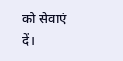को सेवाएं दें।